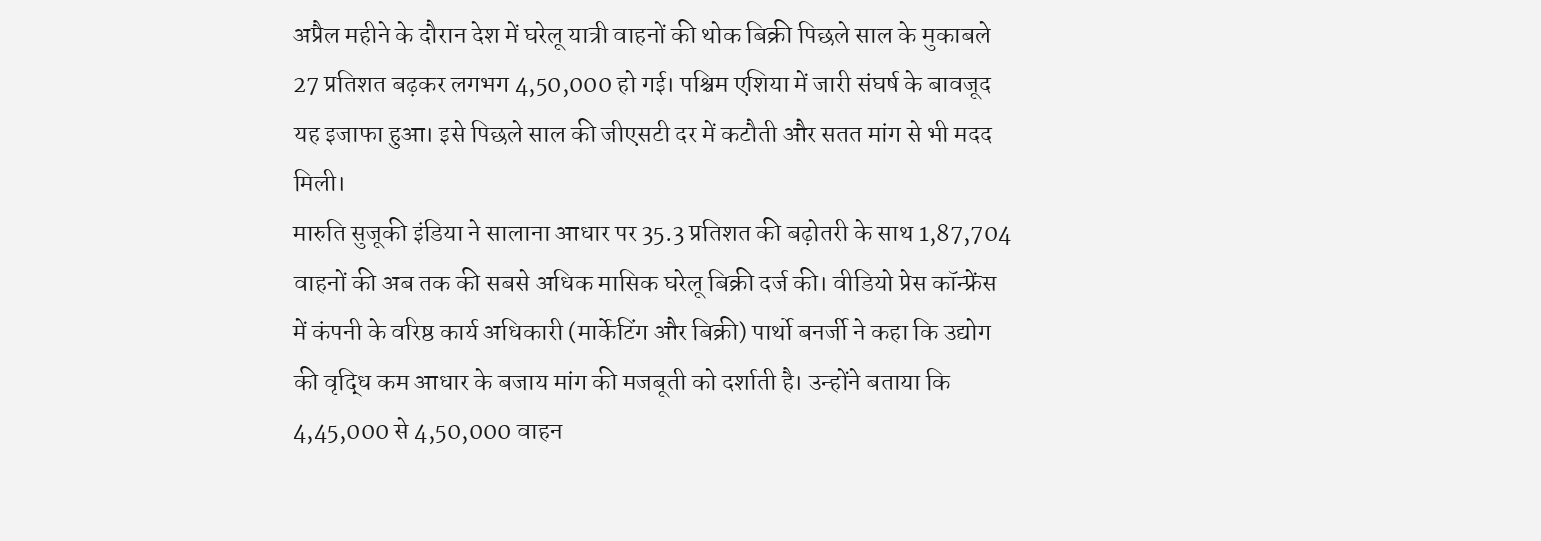अप्रैल महीने के दौरान देश में घरेलू यात्री वाहनों की थोक बिक्री पिछले साल के मुकाबले 27 प्रतिशत बढ़कर लगभग 4,50,000 हो गई। पश्चिम एशिया में जारी संघर्ष के बावजूद यह इजाफा हुआ। इसे पिछले साल की जीएसटी दर में कटौती और सतत मांग से भी मदद मिली।
मारुति सुजूकी इंडिया ने सालाना आधार पर 35.3 प्रतिशत की बढ़ोतरी के साथ 1,87,704 वाहनों की अब तक की सबसे अधिक मासिक घरेलू बिक्री दर्ज की। वीडियो प्रेस कॉन्फ्रेंस में कंपनी के वरिष्ठ कार्य अधिकारी (मार्केटिंग और बिक्री) पार्थो बनर्जी ने कहा कि उद्योग की वृद्धि कम आधार के बजाय मांग की मजबूती को दर्शाती है। उन्होंने बताया कि 4,45,000 से 4,50,000 वाहन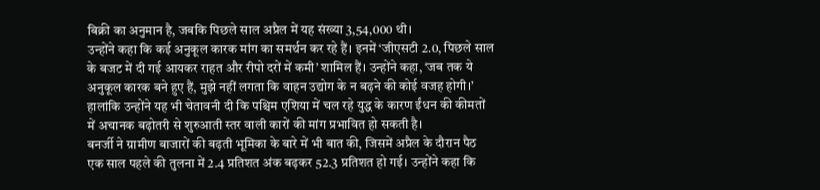बिक्री का अनुमान है, जबकि पिछले साल अप्रैल में यह संख्या 3,54,000 थी।
उन्होंने कहा कि कई अनुकूल कारक मांग का समर्थन कर रहे हैं। इनमें ‘जीएसटी 2.0, पिछले साल के बजट में दी गई आयकर राहत और रीपो दरों में कमी’ शामिल हैं। उन्होंने कहा, ‘जब तक ये अनुकूल कारक बने हुए हैं, मुझे नहीं लगता कि वाहन उद्योग के न बढ़ने की कोई वजह होगी।’ हालांकि उन्होंने यह भी चेतावनी दी कि पश्चिम एशिया में चल रहे युद्ध के कारण ईंधन की कीमतों में अचानक बढ़ोतरी से शुरुआती स्तर वाली कारों की मांग प्रभावित हो सकती है।
बनर्जी ने ग्रामीण बाजारों की बढ़ती भूमिका के बारे में भी बात की, जिसमें अप्रैल के दौरान पैठ एक साल पहले की तुलना में 2.4 प्रतिशत अंक बढ़कर 52.3 प्रतिशत हो गई। उन्होंने कहा कि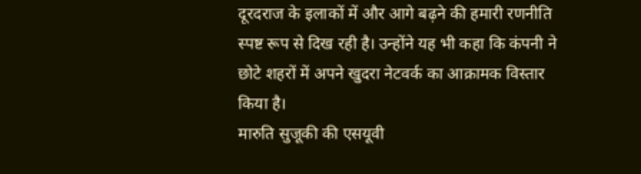दूरदराज के इलाकों में और आगे बढ़ने की हमारी रणनीति स्पष्ट रूप से दिख रही है। उन्होंने यह भी कहा कि कंपनी ने छोटे शहरों में अपने खुदरा नेटवर्क का आक्रामक विस्तार किया है।
मारुति सुजूकी की एसयूवी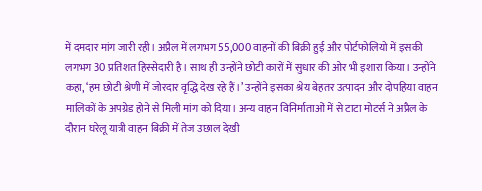में दमदार मांग जारी रही। अप्रैल में लगभग 55,000 वाहनों की बिक्री हुई और पोर्टफोलियो में इसकी लगभग 30 प्रतिशत हिस्सेदारी है। साथ ही उन्होंने छोटी कारों में सुधार की ओर भी इशारा किया। उन्होंने कहा, ‘हम छोटी श्रेणी में जोरदार वृद्धि देख रहे हैं।’ उन्होंने इसका श्रेय बेहतर उत्पादन और दोपहिया वाहन मालिकों के अपग्रेड होने से मिली मांग को दिया। अन्य वाहन विनिर्माताओं में से टाटा मोटर्स ने अप्रैल के दौरान घरेलू यात्री वाहन बिक्री में तेज उछाल देखी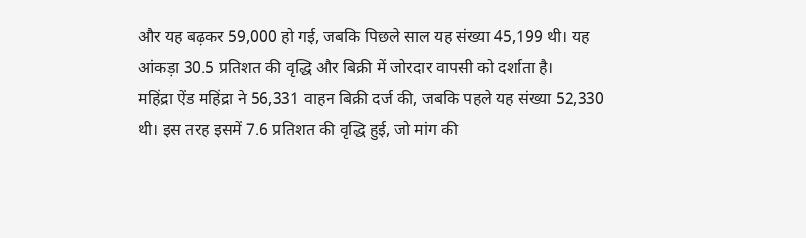और यह बढ़कर 59,000 हो गई, जबकि पिछले साल यह संख्या 45,199 थी। यह आंकड़ा 30.5 प्रतिशत की वृद्धि और बिक्री में जोरदार वापसी को दर्शाता है।
महिंद्रा ऐंड महिंद्रा ने 56,331 वाहन बिक्री दर्ज की, जबकि पहले यह संख्या 52,330 थी। इस तरह इसमें 7.6 प्रतिशत की वृद्धि हुई, जो मांग की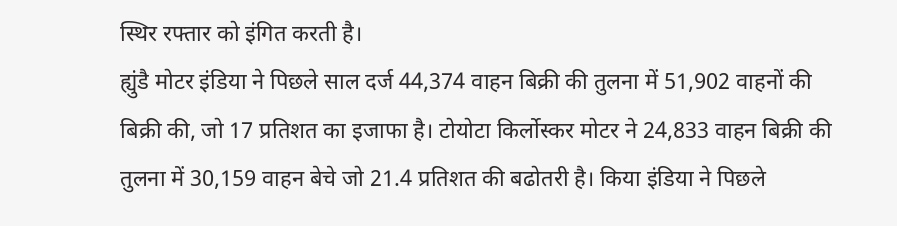स्थिर रफ्तार को इंगित करती है।
ह्युंडै मोटर इंडिया ने पिछले साल दर्ज 44,374 वाहन बिक्री की तुलना में 51,902 वाहनों की बिक्री की, जो 17 प्रतिशत का इजाफा है। टोयोटा किर्लोस्कर मोटर ने 24,833 वाहन बिक्री की तुलना में 30,159 वाहन बेचे जो 21.4 प्रतिशत की बढोतरी है। किया इंडिया ने पिछले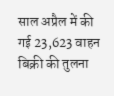साल अप्रैल में की गई 23,623 वाहन बिक्री की तुलना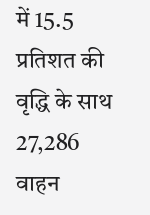में 15.5 प्रतिशत की वृद्धि के साथ 27,286 वाहन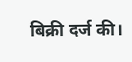बिक्री दर्ज की।